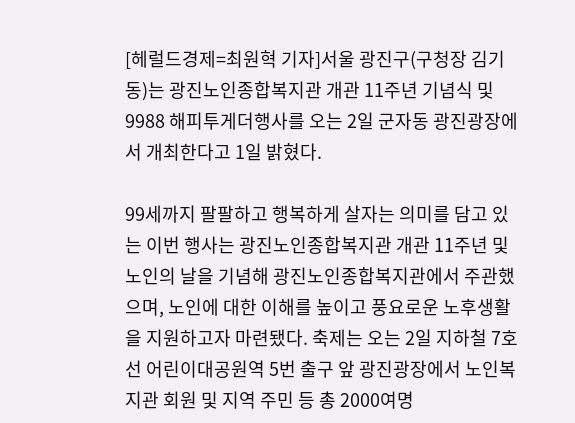[헤럴드경제=최원혁 기자]서울 광진구(구청장 김기동)는 광진노인종합복지관 개관 11주년 기념식 및 9988 해피투게더행사를 오는 2일 군자동 광진광장에서 개최한다고 1일 밝혔다.

99세까지 팔팔하고 행복하게 살자는 의미를 담고 있는 이번 행사는 광진노인종합복지관 개관 11주년 및 노인의 날을 기념해 광진노인종합복지관에서 주관했으며, 노인에 대한 이해를 높이고 풍요로운 노후생활을 지원하고자 마련됐다. 축제는 오는 2일 지하철 7호선 어린이대공원역 5번 출구 앞 광진광장에서 노인복지관 회원 및 지역 주민 등 총 2000여명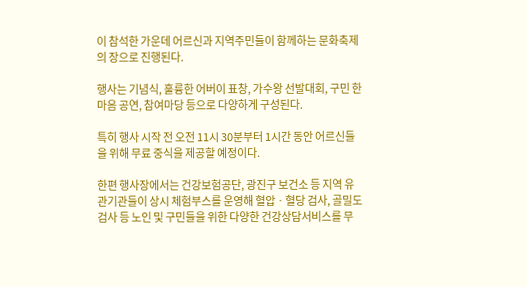이 참석한 가운데 어르신과 지역주민들이 함께하는 문화축제의 장으로 진행된다.

행사는 기념식, 훌륭한 어버이 표창, 가수왕 선발대회, 구민 한마음 공연, 참여마당 등으로 다양하게 구성된다.

특히 행사 시작 전 오전 11시 30분부터 1시간 동안 어르신들을 위해 무료 중식을 제공할 예정이다.

한편 행사장에서는 건강보험공단, 광진구 보건소 등 지역 유관기관들이 상시 체험부스를 운영해 혈압ㆍ혈당 검사, 골밀도 검사 등 노인 및 구민들을 위한 다양한 건강상담서비스를 무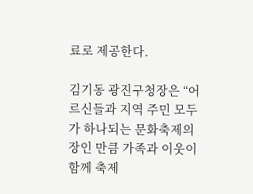료로 제공한다.

김기동 광진구청장은 “어르신들과 지역 주민 모두가 하나되는 문화축제의 장인 만큼 가족과 이웃이 함께 축제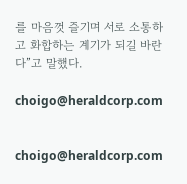를 마음껏 즐기며 서로 소통하고 화합하는 계기가 되길 바란다”고 말했다.

choigo@heraldcorp.com


choigo@heraldcorp.com